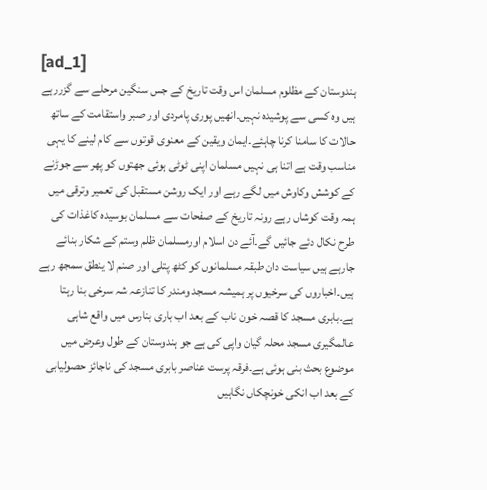[ad_1]
ہندوستان کے مظلوم مسلمان اس وقت تاریخ کے جس سنگین مرحلے سے گزررہے ہیں وہ کسی سے پوشیدہ نہیں۔انھیں پوری پامردی اور صبر واستقامت کے ساتھ حالات کا سامنا کرنا چاہئے۔ایمان ویقین کے معنوی قوتوں سے کام لینے کا یہی مناسب وقت ہے اتنا ہی نہیں مسلمان اپنی ٹوٹی ہوئی جھتوں کو پھر سے جوڑنے کے کوشش وکاوش میں لگے رہے اور ایک روشن مستقبل کی تعمیر وترقی میں ہمہ وقت کوشاں رہے رونہ تاریخ کے صفحات سے مسلمان بوسیدہ کاغذات کی طرح نکال دئے جائیں گے۔آئے دن اسلام اورمسلمان ظلم وستم کے شکار بنائے جارہے ہیں سیاست دان طبقہ مسلمانوں کو کٹھ پتلی اور صنم لا ینطق سمجھ رہے ہیں۔اخباروں کی سرخیوں پر ہمیشہ مسجد ومندر کا تنازعہ شہ سرخی بنا رہتا ہے۔بابری مسجد کا قصہ خون ناب کے بعد اب باری بنارس میں واقع شاہی عالمگیری مسجد محلہ گیان واپی کی ہے جو ہندوستان کے طول وعرض میں موضوع بحث بنی ہوئی ہے۔فرقہ پرست عناصر بابری مسجد کی ناجائز حصولیابی کے بعد اب انکی خونچکاں نگاہیں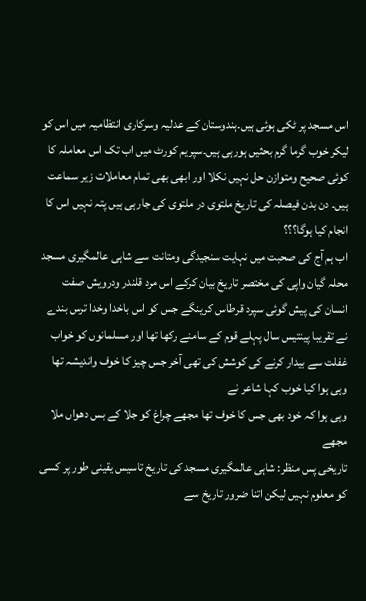اس مسجد پر ٹکی ہوئی ہیں۔ہندوستان کے عدلیہ وسرکاری انتظامیہ میں اس کو لیکر خوب گرما گرم بحثیں ہورہی ہیں۔سپریم کورٹ میں اب تک اس معاملہ کا کوئی صحیح ومتوازن حل نہیں نکلا اور ابھی بھی تمام معاملات زیر سماعت ہیں۔ دن بدن فیصلہ کی تاریخ ملتوی در ملتوی کی جارہی ہیں پتہ نہیں اس کا انجام کیا ہوگا؟؟؟
اب ہم آج کی صحبت میں نہایت سنجیدگی ومتانت سے شاہی عالمگیری مسجد محلہ گیان واپی کی مختصر تاریخ بیان کرکے اس مرد قلندر ودرویش صفت انسان کی پیش گوئی سپرد قرطاس کرینگے جس کو اس باخدا وخدا ترس بندے نے تقریبا پینتیس سال پہلے قوم کے سامنے رکھا تھا اور مسلمانوں کو خواب غفلت سے بیدار کرنے کی کوشش کی تھی آخر جس چیز کا خوف واندیشہ تھا وہی ہوا کیا خوب کہا شاعر نے
وہی ہوا کہ خود بھی جس کا خوف تھا مجھے چراغ کو جلا کے بس دھواں ملا مجھے
تاریخی پس منظر: شاہی عالمگیری مسجد کی تاریخ تاسیس یقینی طور پر کسی کو معلوم نہیں لیکن اتنا ضرور تاریخ سے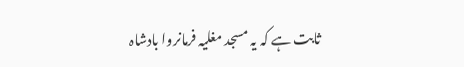ثابت ہے کہ یہ مسجد مغلیہ فرمانروا بادشاہ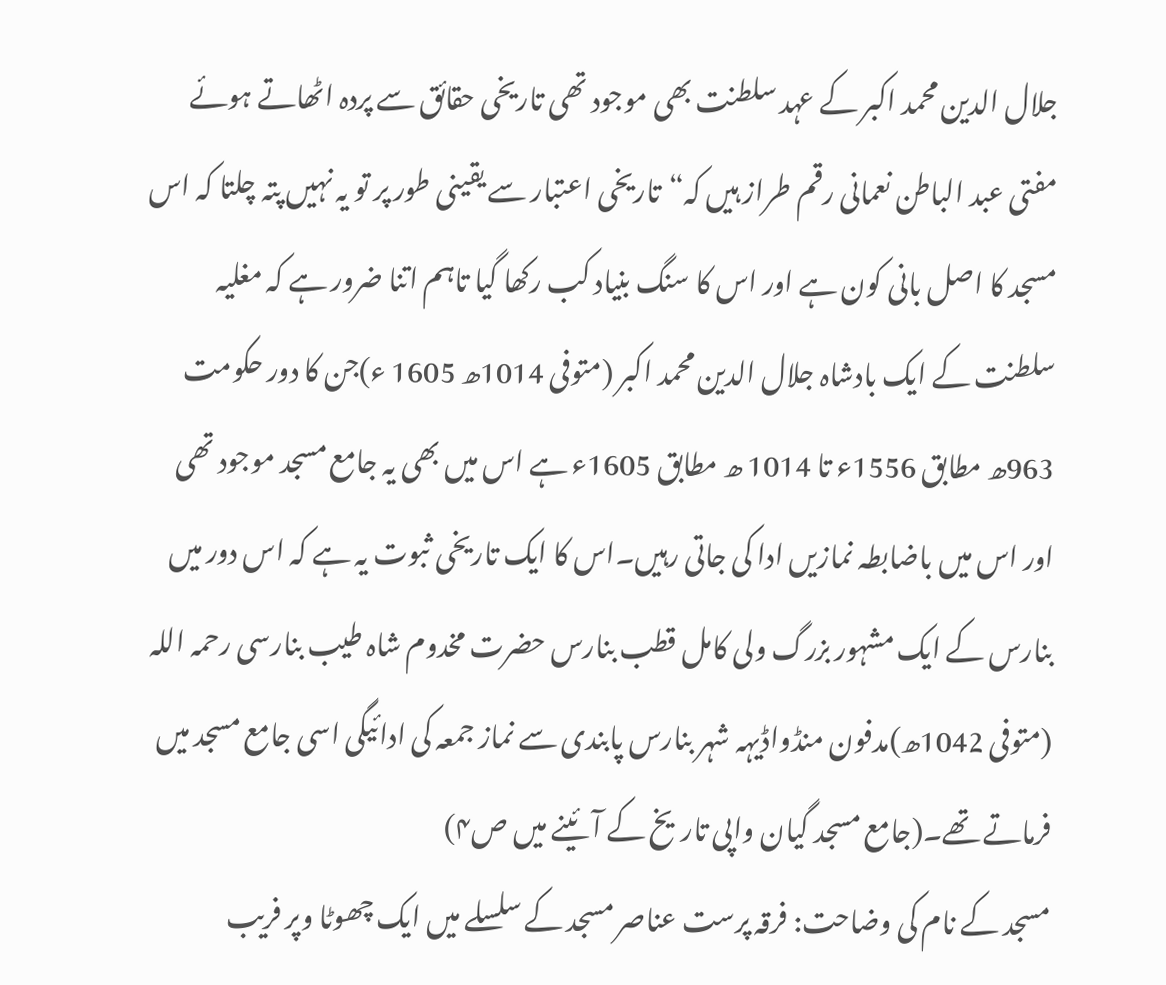جلال الدین محمد اکبر کے عہد سلطنت بھی موجود تھی تاریخی حقائق سے پردہ اٹھاتے ہوئے مفتی عبد الباطن نعمانی رقم طراز ہیں کہ“تاریخی اعتبار سے یقینی طور پر تو یہ نہیں پتہ چلتا کہ اس مسجد کا اصل بانی کون ہے اور اس کا سنگ بنیاد کب رکھا گیا تاہم اتنا ضرور ہے کہ مغلیہ سلطنت کے ایک بادشاہ جلال الدین محمد اکبر (متوفی 1014ھ 1605 ء)جن کا دور حکومت 963ھ مطابق 1556ء تا 1014 ھ مطابق 1605ء ہے اس میں بھی یہ جامع مسجد موجود تھی اور اس میں باضابطہ نمازیں ادا کی جاتی رہیں۔اس کا ایک تاریخی ثبوت یہ ہے کہ اس دور میں بنارس کے ایک مشہور بزرگ ولی کامل قطب بنارس حضرت مخدوم شاہ طیب بنارسی رحمہ اللہ (متوفی 1042ھ)مدفون منڈواڈیہہ شہر بنارس پابندی سے نماز جمعہ کی ادائیگی اسی جامع مسجد میں فرماتے تھے۔(جامع مسجد گیان واپی تاریخ کے آئینے میں ص۴)
مسجد کے نام کی وضاحت: فرقہ پرست عناصر مسجد کے سلسلے میں ایک چھوٹا وپر فریب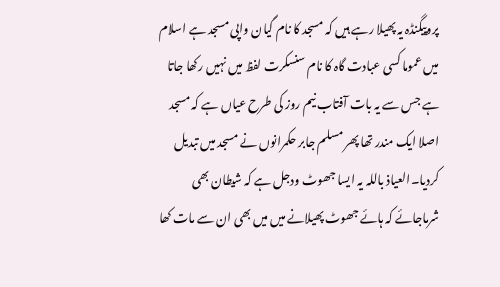پروپیگنڈہ یہ پھیلا رہے ہیں کہ مسجد کا نام گیان واپی مسجد ہے اسلام میں عموما کسی عبادت گاہ کا نام سنسکرت لفظ میں نہیں رکھا جاتا ہے جس سے یہ بات آفتاب نیم روز کی طرح عیاں ہے کہ مسجد اصلا ایک مندر تھا پھر مسلم جابر حکمرانوں نے مسجد میں تبدیل کردیا۔العیاذ باللہ یہ ایسا جھوٹ ودجل ہے کہ شیطان بھی شرماجائے کہ ہائے جھوٹ پھیلانے میں میں بھی ان سے مات کھا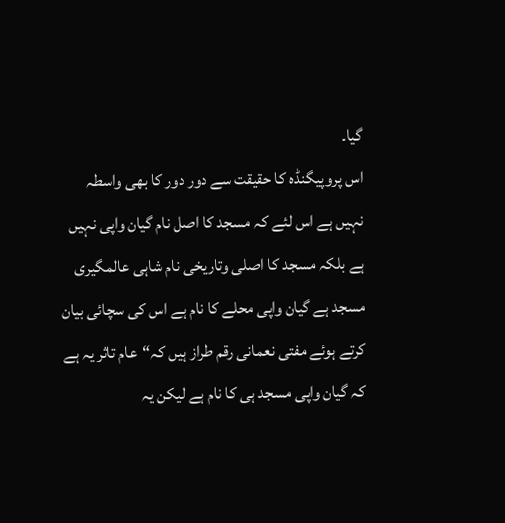گیا۔
اس پروپیگنڈہ کا حقیقت سے دور دور کا بھی واسطہ نہیں ہے اس لئے کہ مسجد کا اصل نام گیان واپی نہیں ہے بلکہ مسجد کا اصلی وتاریخی نام شاہی عالمگیری مسجد ہے گیان واپی محلے کا نام ہے اس کی سچائی بیان کرتے ہوئے مفتی نعمانی رقم طراز ہیں کہ“عام تاثر یہ ہے کہ گیان واپی مسجد ہی کا نام ہے لیکن یہ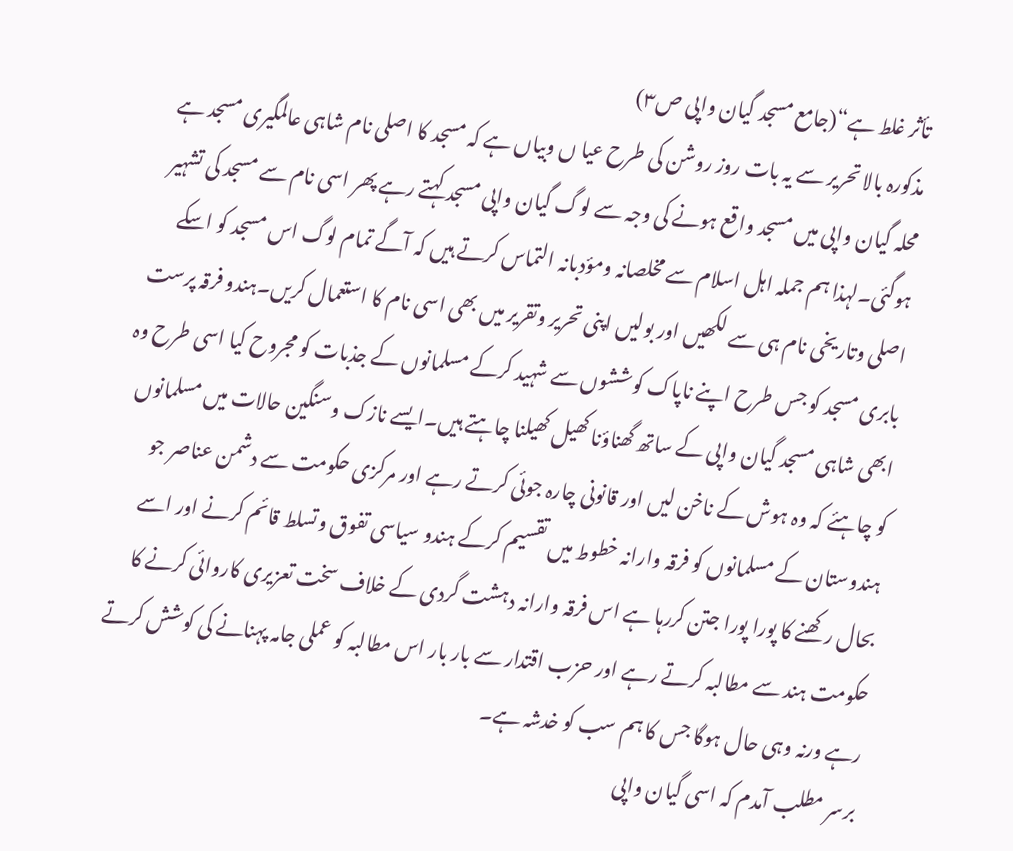تأثر غلط ہے“(جامع مسجد گیان واپی ص۳)
مذکورہ بالا تحریر سے یہ بات روز روشن کی طرح عیا ں وبیاں ہے کہ مسجد کا اصلی نام شاہی عالمگیری مسجد ہے محلہ گیان واپی میں مسجد واقع ہونے کی وجہ سے لوگ گیان واپی مسجد کہتے رہے پھر اسی نام سے مسجد کی تشہیر ہوگئی۔لہذا ہم جملہ اہل اسلام سے مخلصانہ ومؤدبانہ التماس کرتے ہیں کہ آگے تمام لوگ اس مسجد کو اسکے اصلی وتاریخی نام ہی سے لکھیں اور بولیں اپنی تحریر وتقریر میں بھی اسی نام کا استعمال کریں۔ہندو فرقہ پرست بابری مسجد کو جس طرح اپنے ناپاک کوششوں سے شہید کرکے مسلمانوں کے جذبات کو مجروح کیا اسی طرح وہ ابھی شاہی مسجد گیان واپی کے ساتھ گھناؤنا کھیل کھیلنا چاہتے ہیں۔ایسے نازک وسنگین حالات میں مسلمانوں کو چاہئے کہ وہ ہوش کے ناخن لیں اور قانونی چارہ جوئی کرتے رہے اور مرکزی حکومت سے دشمن عناصر جو ہندوستان کے مسلمانوں کو فرقہ وارانہ خطوط میں تقسیم کرکے ہندو سیاسی تفوق وتسلط قائم کرنے اور اسے بحال رکھنے کا پورا پورا جتن کررہا ہے اس فرقہ وارانہ دہشت گردی کے خلاف سخت تعزیری کاروائی کرنے کا حکومت ہند سے مطالبہ کرتے رہے اور حزب اقتدار سے بار بار اس مطالبہ کو عملی جامہ پہنانے کی کوشش کرتے رہے ورنہ وہی حال ہوگا جس کا ہم سب کو خدشہ ہے۔
برسر مطلب آمدم کہ اسی گیان واپی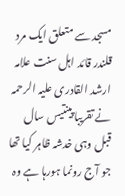مسجد سے متعلق ایک مرد قلندر قائد اہل سنت علامہ ارشد القادری علیہ الرحمہ نے تقریبا پینتیس سال قبل وہی خدشہ ظاہر کیا تھا جو آج رونما ہورہا ہے وہ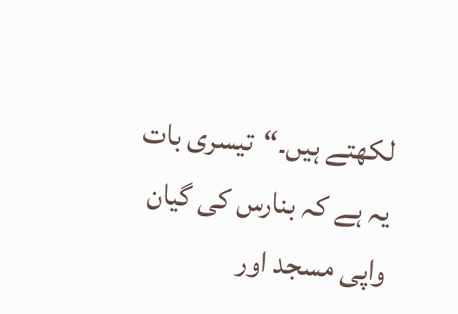لکھتے ہیں۔“تیسری بات یہ ہے کہ بنارس کی گیان واپی مسجد اور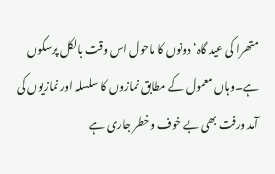متھرا کی عید گاہ‘دونوں کا ماحول اس وقت بالکل پرسکوں ہے۔وہاں معمول کے مطابق نمازوں کا سلسلہ اور نمازیوں کی آمد ورفت بھی بے خوف وخطر جاری ہے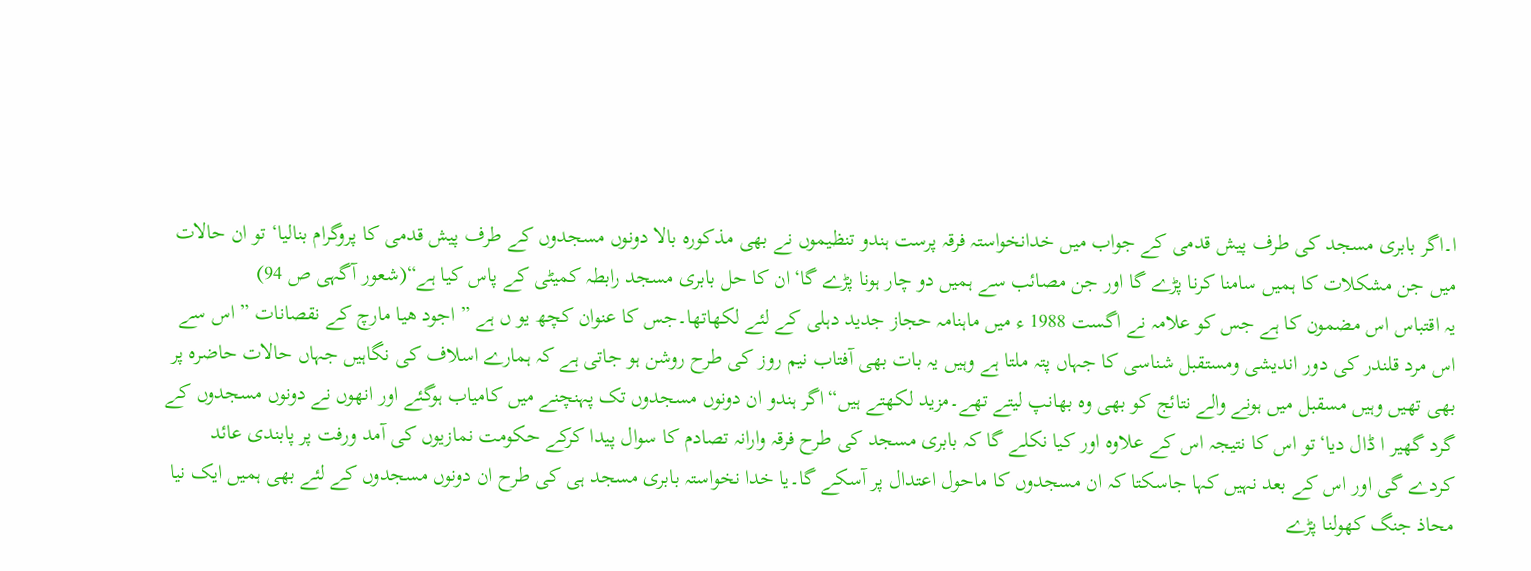ا۔اگر بابری مسجد کی طرف پیش قدمی کے جواب میں خدانخواستہ فرقہ پرست ہندو تنظیموں نے بھی مذکورہ بالا دونوں مسجدوں کے طرف پیش قدمی کا پروگرام بنالیا‘ تو ان حالات میں جن مشکلات کا ہمیں سامنا کرنا پڑے گا اور جن مصائب سے ہمیں دو چار ہونا پڑے گا‘ان کا حل بابری مسجد رابطہ کمیٹی کے پاس کیا ہے“(شعور آگہی ص 94)
یہ اقتباس اس مضمون کا ہے جس کو علامہ نے اگست 1988 ء میں ماہنامہ حجاز جدید دہلی کے لئے لکھاتھا۔جس کا عنوان کچھ یو ں ہے ” اجود ھیا مارچ کے نقصانات ” اس سے اس مرد قلندر کی دور اندیشی ومستقبل شناسی کا جہاں پتہ ملتا ہے وہیں یہ بات بھی آفتاب نیم روز کی طرح روشن ہو جاتی ہے کہ ہمارے اسلاف کی نگاہیں جہاں حالات حاضرہ پر بھی تھیں وہیں مسقبل میں ہونے والے نتائج کو بھی وہ بھانپ لیتے تھے۔مزید لکھتے ہیں“اگر ہندو ان دونوں مسجدوں تک پہنچنے میں کامیاب ہوگئے اور انھوں نے دونوں مسجدوں کے گرد گھیر ا ڈال دیا‘تو اس کا نتیجہ اس کے علاوہ اور کیا نکلے گا کہ بابری مسجد کی طرح فرقہ وارانہ تصادم کا سوال پیدا کرکے حکومت نمازیوں کی آمد ورفت پر پابندی عائد کردے گی اور اس کے بعد نہیں کہا جاسکتا کہ ان مسجدوں کا ماحول اعتدال پر آسکے گا۔یا خدا نخواستہ بابری مسجد ہی کی طرح ان دونوں مسجدوں کے لئے بھی ہمیں ایک نیا محاذ جنگ کھولنا پڑے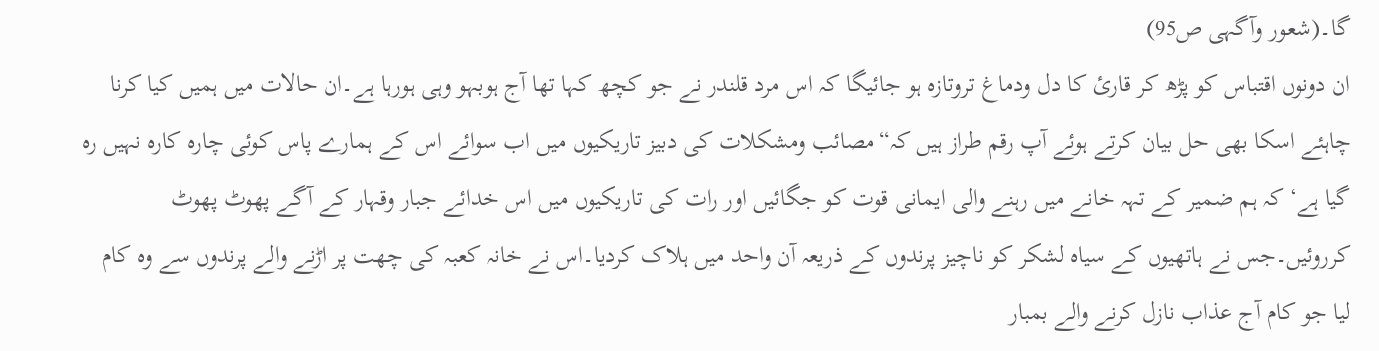گا۔(شعور وآگہی ص95)
ان دونوں اقتباس کو پڑھ کر قارئ کا دل ودماغ تروتازہ ہو جائیگا کہ اس مرد قلندر نے جو کچھ کہا تھا آج ہوبہو وہی ہورہا ہے۔ان حالات میں ہمیں کیا کرنا چاہئے اسکا بھی حل بیان کرتے ہوئے آپ رقم طراز ہیں کہ“مصائب ومشکلات کی دبیز تاریکیوں میں اب سوائے اس کے ہمارے پاس کوئی چارہ کارہ نہیں رہ گیا ہے‘ کہ ہم ضمیر کے تہہ خانے میں رہنے والی ایمانی قوت کو جگائیں اور رات کی تاریکیوں میں اس خدائے جبار وقہار کے آگے پھوٹ پھوٹ کرروئیں۔جس نے ہاتھیوں کے سیاہ لشکر کو ناچیز پرندوں کے ذریعہ آن واحد میں ہلاک کردیا۔اس نے خانہ کعبہ کی چھت پر اڑنے والے پرندوں سے وہ کام لیا جو کام آج عذاب نازل کرنے والے بمبار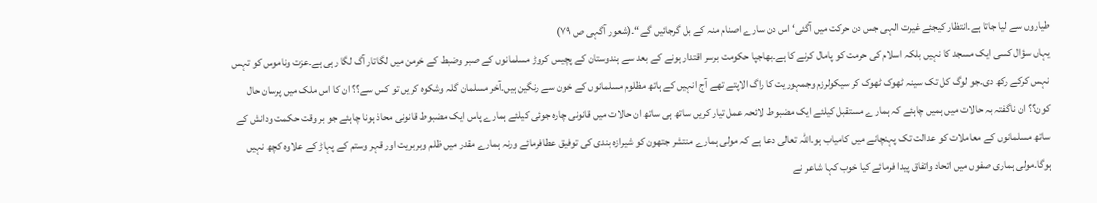طیاروں سے لیا جاتا ہے۔انتظار کیجئے غیرت الہی جس دن حرکت میں آگئی‘ اس دن سارے اصنام منہ کے بل گرجائیں گے“۔(شعور آگہی ص ۷۹)
یہاں سؤال کسی ایک مسجد کا نہیں بلکہ اسلام کی حرمت کو پامال کرنے کا ہے۔بھاجپا حکومت برسر اقتدار ہونے کے بعد سے ہندوستان کے پچیس کروڑ مسلمانوں کے صبر وضبط کے خرمن میں لگاتار آگ لگا رہی ہے۔عزت وناموس کو تہس نہس کرکے رکھ دی۔جو لوگ کل تک سینہ ٹھوک ٹھوک کر سیکولرزم وجمہوریت کا راگ الاپتے تھے آج انہیں کے ہاتھ مظلوم مسلمانوں کے خون سے رنگین ہیں۔آخر مسلمان گلہ وشکوہ کریں تو کس سے؟؟ ان کا اس ملک میں پرسان حال کون؟؟ ان ناگفتہ بہ حالات میں ہمیں چاہئے کہ ہمار ے مستقبل کیلئے ایک مضبوط لائحہ عمل تیار کریں ساتھ ہی ساتھ ان حالات میں قانونی چارہ جوئی کیلئے ہمارے پاس ایک مضبوط قانونی محاذ ہونا چاہئے جو بر وقت حکمت ودانش کے ساتھ مسلمانوں کے معاملات کو عدالت تک پہنچانے میں کامیاب ہو۔اللہ تعالی دعا ہے کہ مولی ہمارے منتشر جتھون کو شیرازہ بندی کی توفیق عطافرمائے ورنہ ہمارے مقدر میں ظلم وبربریت اور قہر وستم کے پہاڑ کے علاوہ کچھ نہیں ہوگا۔مولی ہماری صفوں میں اتحاد واتفاق پیدا فرمائے کیا خوب کہا شاعر نے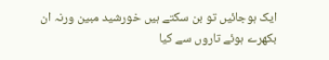ایک ہوجائیں تو بن سکتے ہیں خورشید مبین ورنہ ان بکھرے ہوئے تاروں سے کیا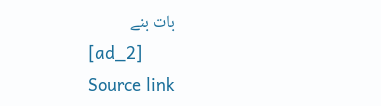بات بنے
[ad_2]
Source link